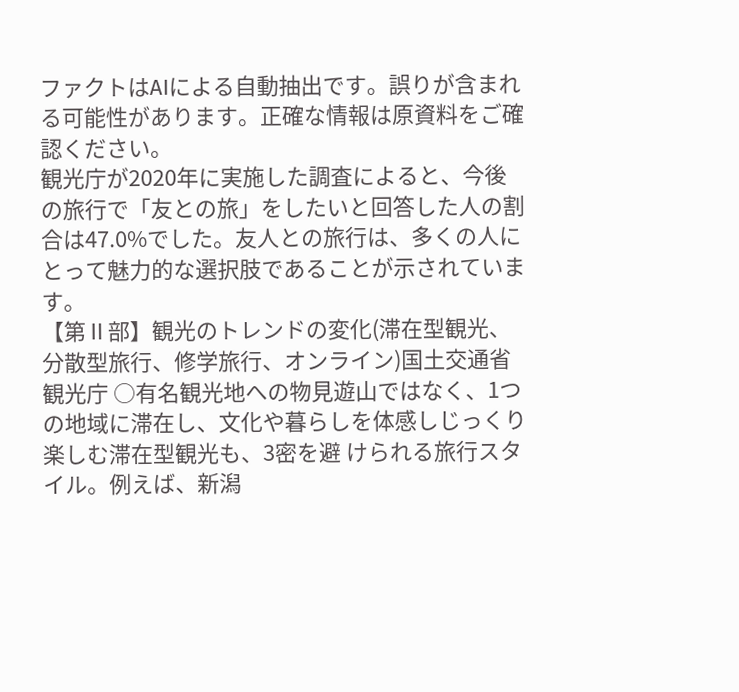ファクトはAIによる自動抽出です。誤りが含まれる可能性があります。正確な情報は原資料をご確認ください。
観光庁が2020年に実施した調査によると、今後の旅行で「友との旅」をしたいと回答した人の割合は47.0%でした。友人との旅行は、多くの人にとって魅力的な選択肢であることが示されています。
【第Ⅱ部】観光のトレンドの変化(滞在型観光、分散型旅行、修学旅行、オンライン)国土交通省観光庁 ○有名観光地への物見遊山ではなく、1つの地域に滞在し、文化や暮らしを体感しじっくり楽しむ滞在型観光も、3密を避 けられる旅行スタイル。例えば、新潟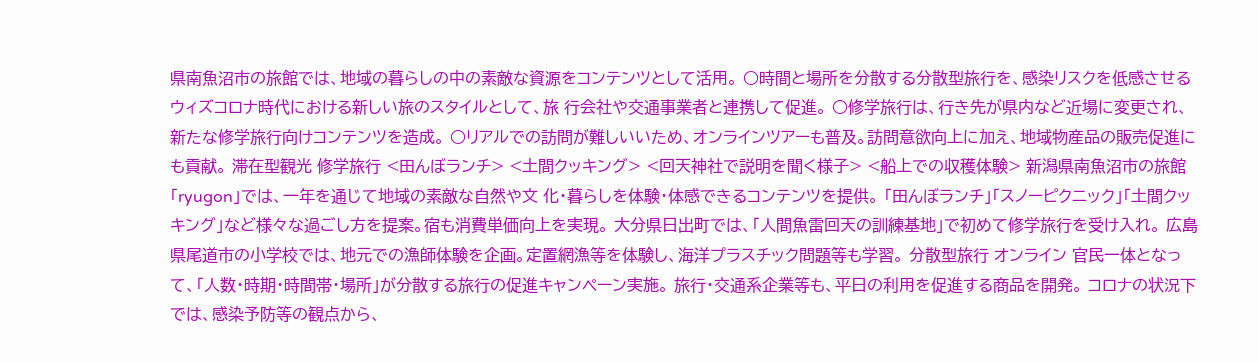県南魚沼市の旅館では、地域の暮らしの中の素敵な資源をコンテンツとして活用。 ○時間と場所を分散する分散型旅行を、感染リスクを低感させるウィズコロナ時代における新しい旅のスタイルとして、旅 行会社や交通事業者と連携して促進。 ○修学旅行は、行き先が県内など近場に変更され、新たな修学旅行向けコンテンツを造成。 ○リアルでの訪問が難しいいため、オンラインツアーも普及。訪問意欲向上に加え、地域物産品の販売促進にも貢献。 滞在型観光 修学旅行 <田んぼランチ> <土間クッキング> <回天神社で説明を聞く様子> <船上での収穫体験> 新潟県南魚沼市の旅館「ryugon」では、一年を通じて地域の素敵な自然や文 化・暮らしを体験・体感できるコンテンツを提供。 「田んぼランチ」「スノーピクニック」「土間クッキング」など様々な過ごし方を提案。宿も消費単価向上を実現。 大分県日出町では、「人間魚雷回天の訓練基地」で初めて修学旅行を受け入れ。 広島県尾道市の小学校では、地元での漁師体験を企画。定置網漁等を体験し、海洋プラスチック問題等も学習。 分散型旅行 オンライン 官民一体となって、「人数・時期・時間帯・場所」が分散する旅行の促進キャンペーン実施。 旅行・交通系企業等も、平日の利用を促進する商品を開発。 コロナの状況下では、感染予防等の観点から、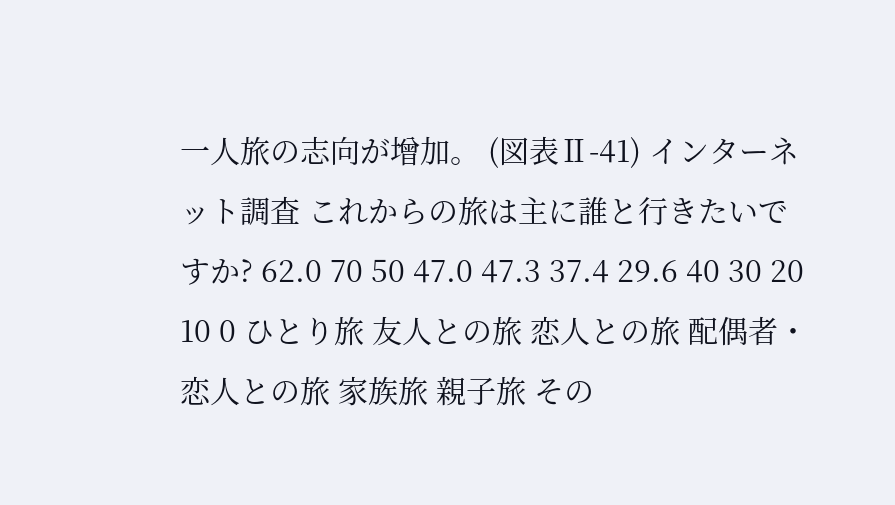一人旅の志向が增加。 (図表Ⅱ-41) インターネット調査 これからの旅は主に誰と行きたいですか? 62.0 70 50 47.0 47.3 37.4 29.6 40 30 20 10 0 ひとり旅 友人との旅 恋人との旅 配偶者・恋人との旅 家族旅 親子旅 その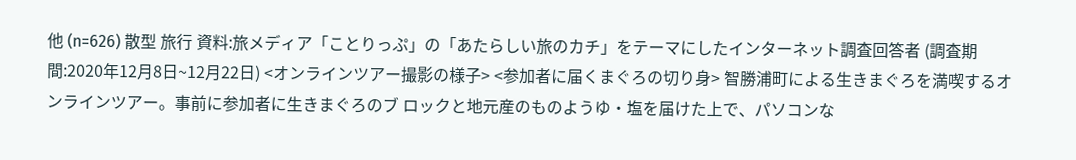他 (n=626) 散型 旅行 資料:旅メディア「ことりっぷ」の「あたらしい旅のカチ」をテーマにしたインターネット調査回答者 (調査期間:2020年12月8日~12月22日) <オンラインツアー撮影の様子> <参加者に届くまぐろの切り身> 智勝浦町による生きまぐろを満喫するオンラインツアー。事前に参加者に生きまぐろのブ ロックと地元産のものようゆ・塩を届けた上で、パソコンな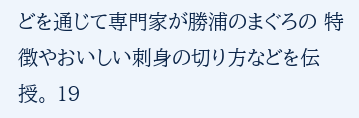どを通じて専門家が勝浦のまぐろの 特徴やおいしい刺身の切り方などを伝授。 19